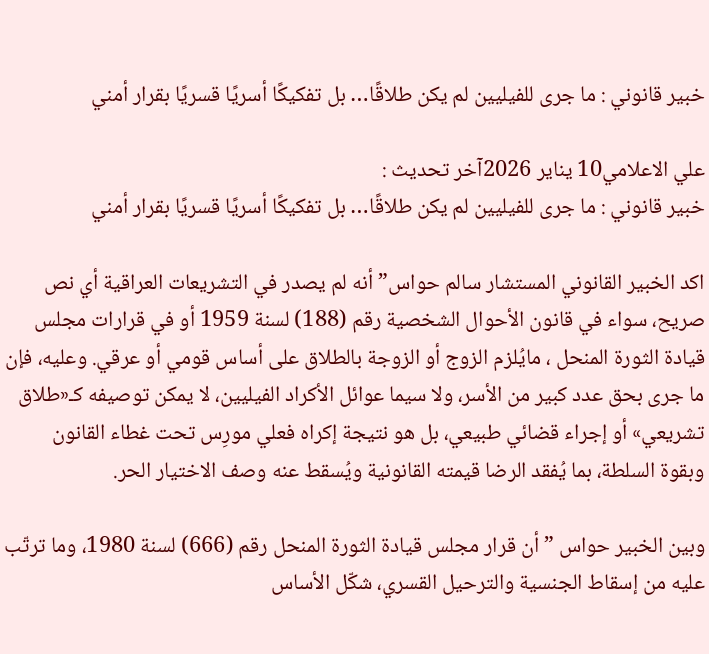خبير قانوني : ما جرى للفيليين لم يكن طلاقًا… بل تفكيكًا أسريًا قسريًا بقرار أمني

علي الاعلامي10 يناير 2026آخر تحديث :
خبير قانوني : ما جرى للفيليين لم يكن طلاقًا… بل تفكيكًا أسريًا قسريًا بقرار أمني

اكد الخبير القانوني المستشار سالم حواس” أنه لم يصدر في التشريعات العراقية أي نص صريح، سواء في قانون الأحوال الشخصية رقم (188) لسنة 1959 أو في قرارات مجلس قيادة الثورة المنحل ، مايُلزم الزوج أو الزوجة بالطلاق على أساس قومي أو عرقي. وعليه، فإن ما جرى بحق عدد كبير من الأسر، ولا سيما عوائل الأكراد الفيليين، لا يمكن توصيفه كـ«طلاق تشريعي» أو إجراء قضائي طبيعي، بل هو نتيجة إكراه فعلي مورِس تحت غطاء القانون وبقوة السلطة، بما يُفقد الرضا قيمته القانونية ويُسقط عنه وصف الاختيار الحر.

وبين الخبير حواس ” أن قرار مجلس قيادة الثورة المنحل رقم (666) لسنة 1980، وما ترتّب عليه من إسقاط الجنسية والترحيل القسري، شكّل الأساس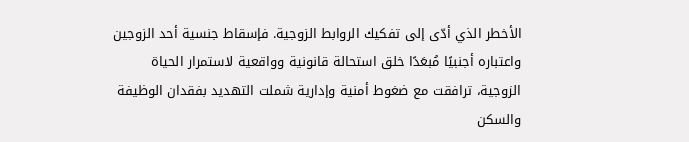الأخطر الذي أدّى إلى تفكيك الروابط الزوجية. فإسقاط جنسية أحد الزوجين واعتباره أجنبيًا مُبعَدًا خلق استحالة قانونية وواقعية لاستمرار الحياة الزوجية، ترافقت مع ضغوط أمنية وإدارية شملت التهديد بفقدان الوظيفة والسكن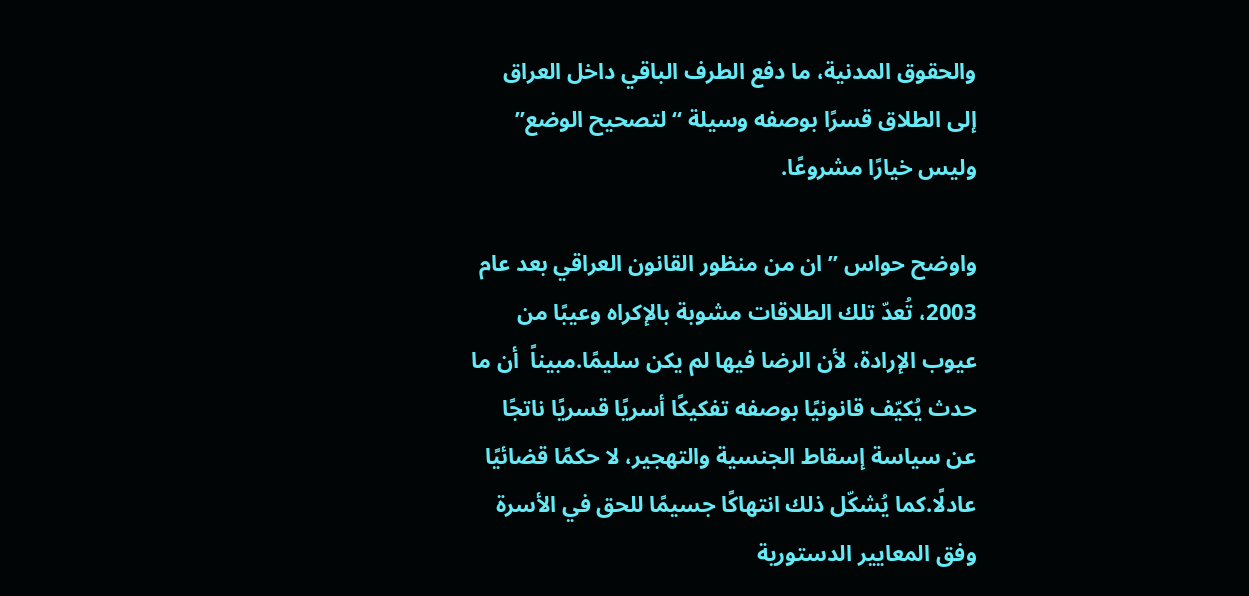والحقوق المدنية، ما دفع الطرف الباقي داخل العراق إلى الطلاق قسرًا بوصفه وسيلة “لتصحيح الوضع” وليس خيارًا مشروعًا.

واوضح حواس ” ان من منظور القانون العراقي بعد عام 2003، تُعدّ تلك الطلاقات مشوبة بالإكراه وعيبًا من عيوب الإرادة، لأن الرضا فيها لم يكن سليمًا.مبيناً  أن ما حدث يُكيّف قانونيًا بوصفه تفكيكًا أسريًا قسريًا ناتجًا عن سياسة إسقاط الجنسية والتهجير، لا حكمًا قضائيًا عادلًا.كما يُشكّل ذلك انتهاكًا جسيمًا للحق في الأسرة وفق المعايير الدستورية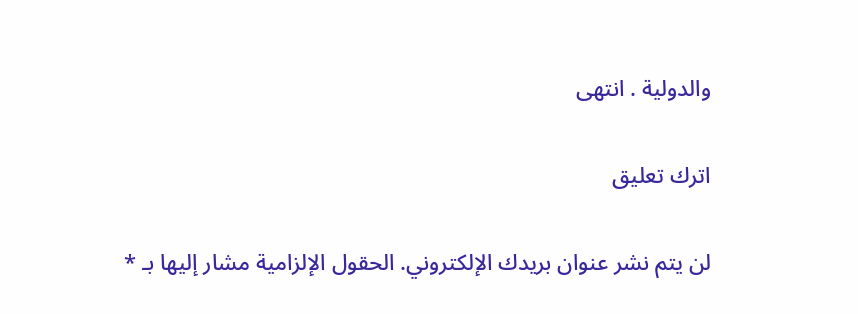والدولية . انتهى

اترك تعليق

لن يتم نشر عنوان بريدك الإلكتروني. الحقول الإلزامية مشار إليها بـ *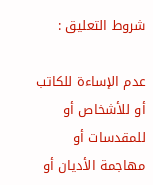شروط التعليق :

عدم الإساءة للكاتب أو للأشخاص أو للمقدسات أو مهاجمة الأديان أو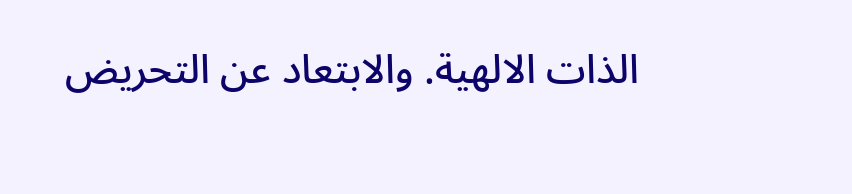الذات الالهية. والابتعاد عن التحريض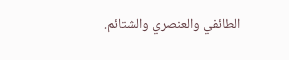الطائفي والعنصري والشتائم.